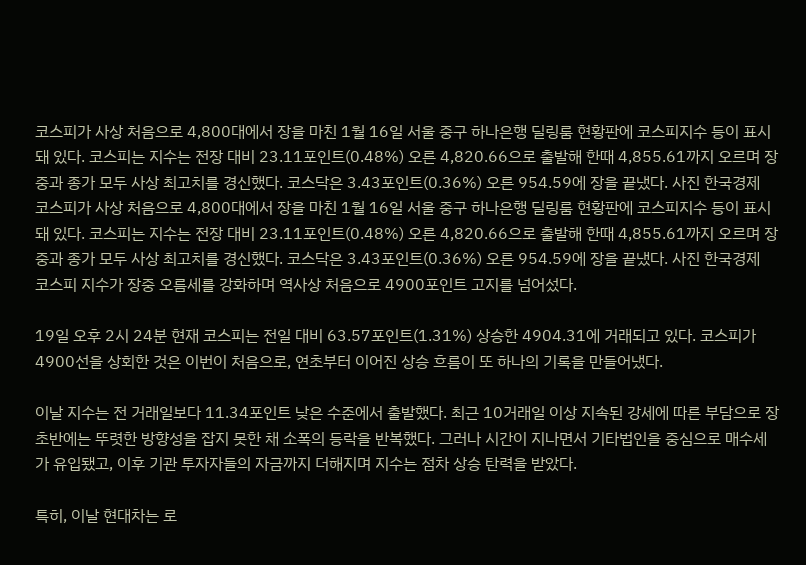코스피가 사상 처음으로 4,800대에서 장을 마친 1월 16일 서울 중구 하나은행 딜링룸 현황판에 코스피지수 등이 표시돼 있다. 코스피는 지수는 전장 대비 23.11포인트(0.48%) 오른 4,820.66으로 출발해 한때 4,855.61까지 오르며 장중과 종가 모두 사상 최고치를 경신했다. 코스닥은 3.43포인트(0.36%) 오른 954.59에 장을 끝냈다. 사진 한국경제
코스피가 사상 처음으로 4,800대에서 장을 마친 1월 16일 서울 중구 하나은행 딜링룸 현황판에 코스피지수 등이 표시돼 있다. 코스피는 지수는 전장 대비 23.11포인트(0.48%) 오른 4,820.66으로 출발해 한때 4,855.61까지 오르며 장중과 종가 모두 사상 최고치를 경신했다. 코스닥은 3.43포인트(0.36%) 오른 954.59에 장을 끝냈다. 사진 한국경제
코스피 지수가 장중 오름세를 강화하며 역사상 처음으로 4900포인트 고지를 넘어섰다.

19일 오후 2시 24분 현재 코스피는 전일 대비 63.57포인트(1.31%) 상승한 4904.31에 거래되고 있다. 코스피가 4900선을 상회한 것은 이번이 처음으로, 연초부터 이어진 상승 흐름이 또 하나의 기록을 만들어냈다.

이날 지수는 전 거래일보다 11.34포인트 낮은 수준에서 출발했다. 최근 10거래일 이상 지속된 강세에 따른 부담으로 장 초반에는 뚜렷한 방향성을 잡지 못한 채 소폭의 등락을 반복했다. 그러나 시간이 지나면서 기타법인을 중심으로 매수세가 유입됐고, 이후 기관 투자자들의 자금까지 더해지며 지수는 점차 상승 탄력을 받았다.

특히, 이날 현대차는 로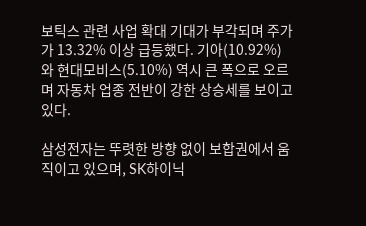보틱스 관련 사업 확대 기대가 부각되며 주가가 13.32% 이상 급등했다. 기아(10.92%)와 현대모비스(5.10%) 역시 큰 폭으로 오르며 자동차 업종 전반이 강한 상승세를 보이고 있다.

삼성전자는 뚜렷한 방향 없이 보합권에서 움직이고 있으며, SK하이닉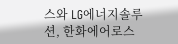스와 LG에너지솔루션, 한화에어로스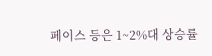페이스 등은 1~2%대 상승률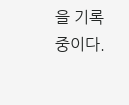을 기록 중이다.